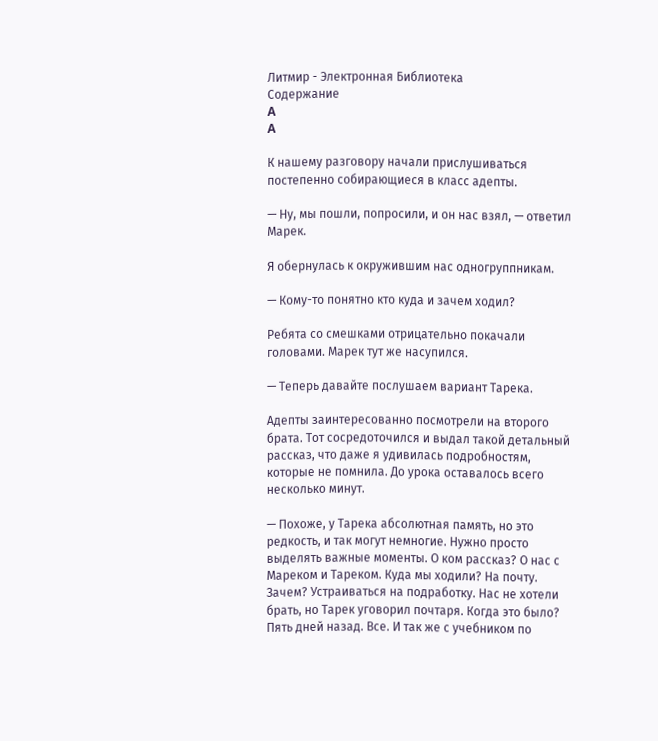Литмир - Электронная Библиотека
Содержание
A
A

К нашему разговору начали прислушиваться постепенно собирающиеся в класс адепты.

— Ну, мы пошли, попросили, и он нас взял, — ответил Марек.

Я обернулась к окружившим нас одногруппникам.

— Кому-то понятно кто куда и зачем ходил?

Ребята со смешками отрицательно покачали головами. Марек тут же насупился.

— Теперь давайте послушаем вариант Тарека.

Адепты заинтересованно посмотрели на второго брата. Тот сосредоточился и выдал такой детальный рассказ, что даже я удивилась подробностям, которые не помнила. До урока оставалось всего несколько минут.

— Похоже, у Тарека абсолютная память, но это редкость, и так могут немногие. Нужно просто выделять важные моменты. О ком рассказ? О нас с Мареком и Тареком. Куда мы ходили? На почту. Зачем? Устраиваться на подработку. Нас не хотели брать, но Тарек уговорил почтаря. Когда это было? Пять дней назад. Все. И так же с учебником по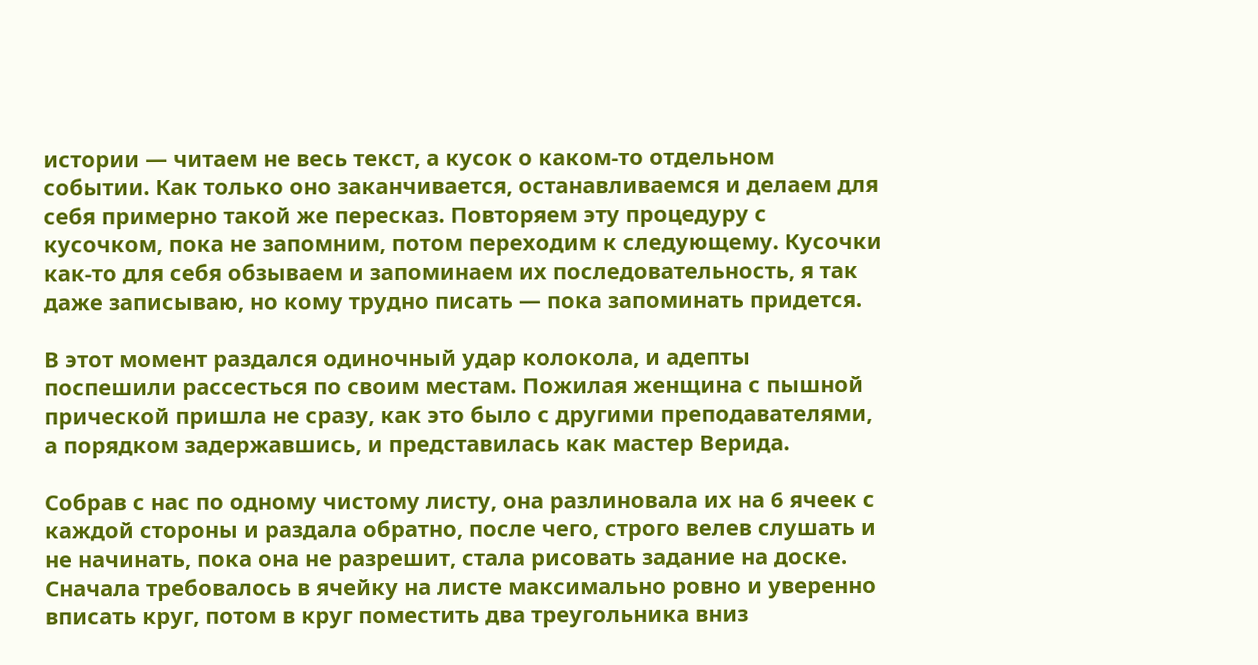истории — читаем не весь текст, а кусок о каком-то отдельном событии. Как только оно заканчивается, останавливаемся и делаем для себя примерно такой же пересказ. Повторяем эту процедуру с кусочком, пока не запомним, потом переходим к следующему. Кусочки как-то для себя обзываем и запоминаем их последовательность, я так даже записываю, но кому трудно писать — пока запоминать придется.

В этот момент раздался одиночный удар колокола, и адепты поспешили рассесться по своим местам. Пожилая женщина с пышной прической пришла не сразу, как это было с другими преподавателями, а порядком задержавшись, и представилась как мастер Верида.

Собрав с нас по одному чистому листу, она разлиновала их на 6 ячеек с каждой стороны и раздала обратно, после чего, строго велев слушать и не начинать, пока она не разрешит, стала рисовать задание на доске. Сначала требовалось в ячейку на листе максимально ровно и уверенно вписать круг, потом в круг поместить два треугольника вниз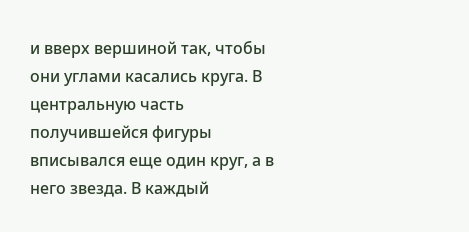и вверх вершиной так, чтобы они углами касались круга. В центральную часть получившейся фигуры вписывался еще один круг, а в него звезда. В каждый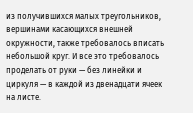из получившихся малых треугольников, вершинами касающихся внешней окружности, также требовалось вписать небольшой круг. И все это требовалось проделать от руки — без линейки и циркуля — в каждой из двенадцати ячеек на листе.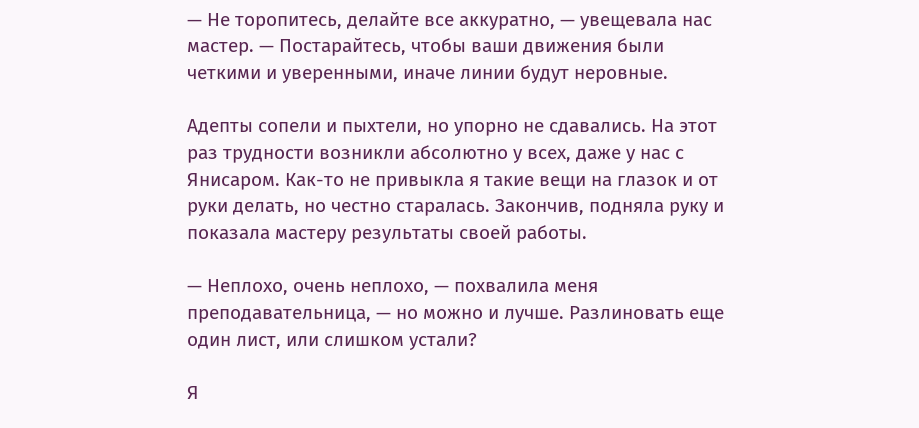— Не торопитесь, делайте все аккуратно, — увещевала нас мастер. — Постарайтесь, чтобы ваши движения были четкими и уверенными, иначе линии будут неровные.

Адепты сопели и пыхтели, но упорно не сдавались. На этот раз трудности возникли абсолютно у всех, даже у нас с Янисаром. Как-то не привыкла я такие вещи на глазок и от руки делать, но честно старалась. Закончив, подняла руку и показала мастеру результаты своей работы.

— Неплохо, очень неплохо, — похвалила меня преподавательница, — но можно и лучше. Разлиновать еще один лист, или слишком устали?

Я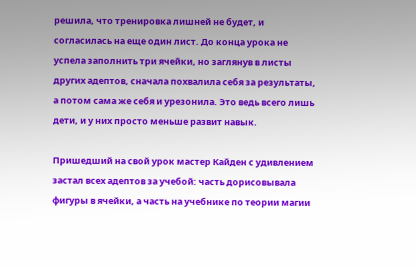решила, что тренировка лишней не будет, и согласилась на еще один лист. До конца урока не успела заполнить три ячейки, но заглянув в листы других адептов, сначала похвалила себя за результаты, а потом сама же себя и урезонила. Это ведь всего лишь дети, и у них просто меньше развит навык.

Пришедший на свой урок мастер Кайден с удивлением застал всех адептов за учебой: часть дорисовывала фигуры в ячейки, а часть на учебнике по теории магии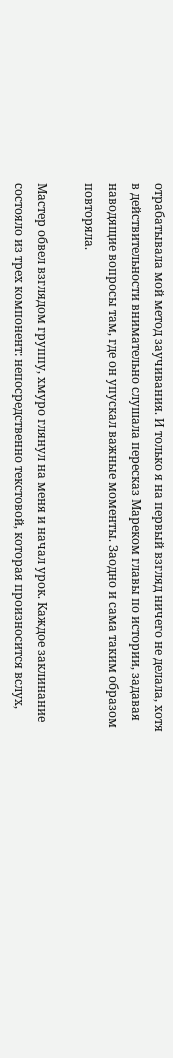отрабатывала мой метод заучивания. И только я на первый взгляд ничего не делала, хотя в действительности внимательно слушала пересказ Мареком главы по истории, задавая наводящие вопросы там, где он упускал важные моменты. Заодно и сама таким образом повторяла.

Мастер обвел взглядом группу, хмуро глянул на меня и начал урок. Каждое заклинание состояло из трех компонент: непосредственно текстовой, которая произносится вслух,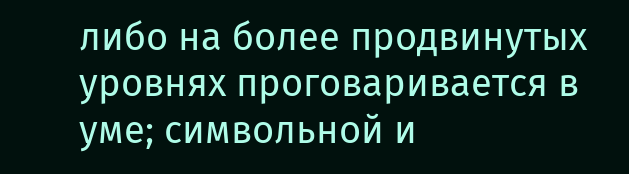либо на более продвинутых уровнях проговаривается в уме; символьной и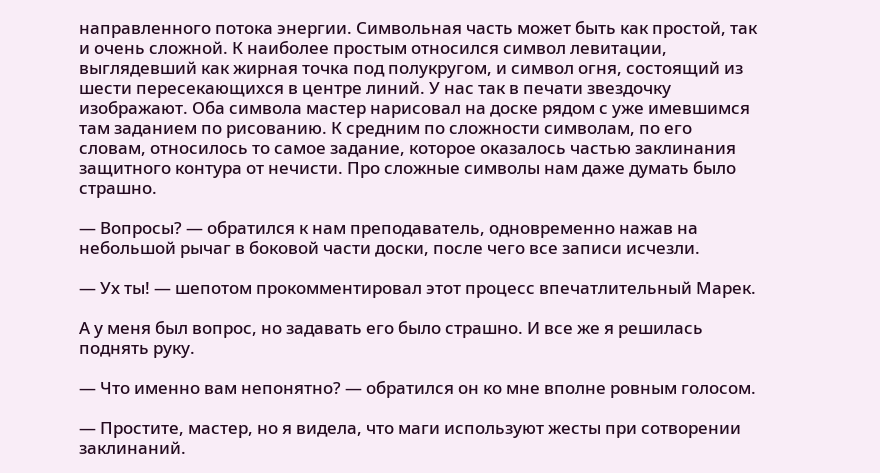направленного потока энергии. Символьная часть может быть как простой, так и очень сложной. К наиболее простым относился символ левитации, выглядевший как жирная точка под полукругом, и символ огня, состоящий из шести пересекающихся в центре линий. У нас так в печати звездочку изображают. Оба символа мастер нарисовал на доске рядом с уже имевшимся там заданием по рисованию. К средним по сложности символам, по его словам, относилось то самое задание, которое оказалось частью заклинания защитного контура от нечисти. Про сложные символы нам даже думать было страшно.

— Вопросы? — обратился к нам преподаватель, одновременно нажав на небольшой рычаг в боковой части доски, после чего все записи исчезли.

— Ух ты! — шепотом прокомментировал этот процесс впечатлительный Марек.

А у меня был вопрос, но задавать его было страшно. И все же я решилась поднять руку.

— Что именно вам непонятно? — обратился он ко мне вполне ровным голосом.

— Простите, мастер, но я видела, что маги используют жесты при сотворении заклинаний.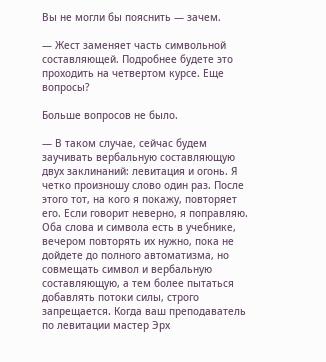Вы не могли бы пояснить — зачем.

— Жест заменяет часть символьной составляющей. Подробнее будете это проходить на четвертом курсе. Еще вопросы?

Больше вопросов не было.

— В таком случае, сейчас будем заучивать вербальную составляющую двух заклинаний: левитация и огонь. Я четко произношу слово один раз. После этого тот, на кого я покажу, повторяет его. Если говорит неверно, я поправляю. Оба слова и символа есть в учебнике, вечером повторять их нужно, пока не дойдете до полного автоматизма, но совмещать символ и вербальную составляющую, а тем более пытаться добавлять потоки силы, строго запрещается. Когда ваш преподаватель по левитации мастер Эрх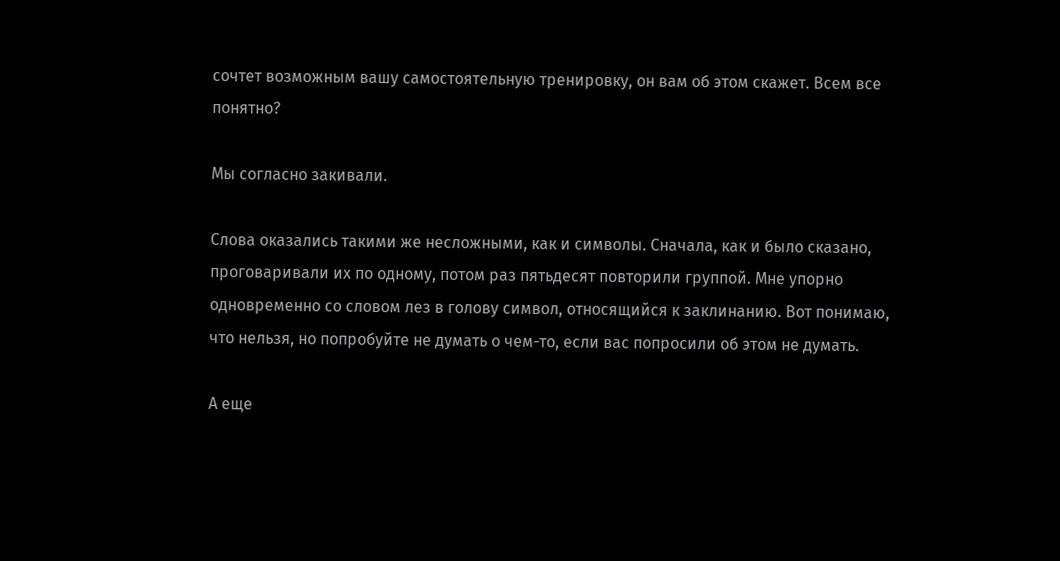сочтет возможным вашу самостоятельную тренировку, он вам об этом скажет. Всем все понятно?

Мы согласно закивали.

Слова оказались такими же несложными, как и символы. Сначала, как и было сказано, проговаривали их по одному, потом раз пятьдесят повторили группой. Мне упорно одновременно со словом лез в голову символ, относящийся к заклинанию. Вот понимаю, что нельзя, но попробуйте не думать о чем-то, если вас попросили об этом не думать.

А еще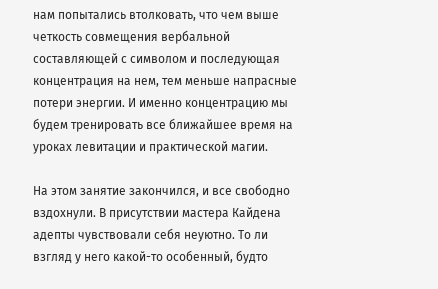нам попытались втолковать, что чем выше четкость совмещения вербальной составляющей с символом и последующая концентрация на нем, тем меньше напрасные потери энергии. И именно концентрацию мы будем тренировать все ближайшее время на уроках левитации и практической магии.

На этом занятие закончился, и все свободно вздохнули. В присутствии мастера Кайдена адепты чувствовали себя неуютно. То ли взгляд у него какой-то особенный, будто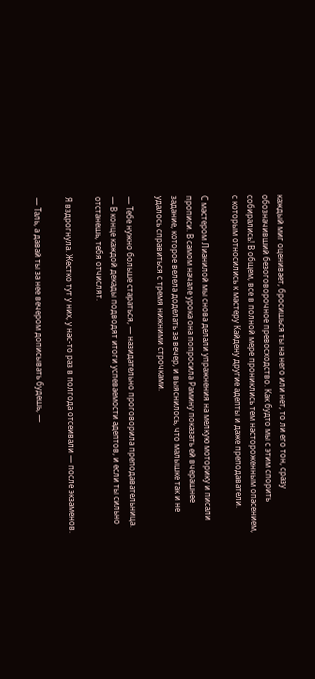каждый миг оценивает, бросишься ты на него или нет, то ли его тон, сразу обозначивший безоговорочное превосходство. Как будто мы с этим спорить собирались! В общем, все в полной мере прониклись тем настороженным опасением, с которым относились к мастеру Кайдену другие адепты и даже преподаватели.

С мастером Лианилой мы снова делали упражнения на мелкую моторику и писали прописи. В самом начале урока она попросила Рамину показать ей вчерашнее задание, которое велела доделать за вечер, и выяснилось, что малышке так и не удалось справиться с тремя нижними строчками.

— Тебе нужно больше стараться, — назидательно проговорила преподавательница. — В конце каждой декады подводят итоги успеваемости адептов, и если ты сильно отстанешь, тебя отчислят.

Я вздрогнула. Жестко тут у них, у нас-то раз в полгода отсеивали — после экзаменов.

— Таль, а давай ты за нее вечером дописывать будешь, —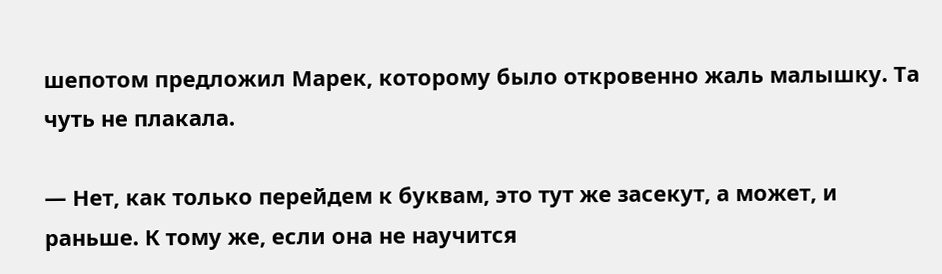шепотом предложил Марек, которому было откровенно жаль малышку. Та чуть не плакала.

— Нет, как только перейдем к буквам, это тут же засекут, а может, и раньше. К тому же, если она не научится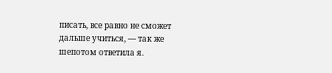писать, все равно не сможет дальше учиться, — так же шепотом ответила я.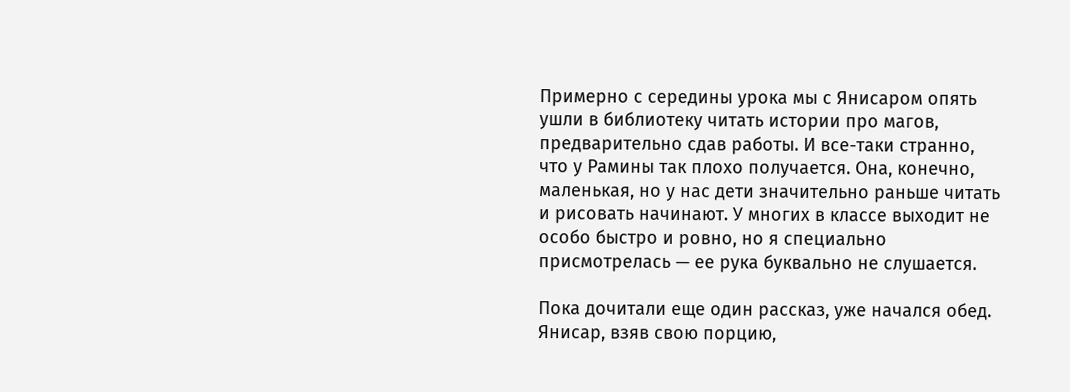Примерно с середины урока мы с Янисаром опять ушли в библиотеку читать истории про магов, предварительно сдав работы. И все-таки странно, что у Рамины так плохо получается. Она, конечно, маленькая, но у нас дети значительно раньше читать и рисовать начинают. У многих в классе выходит не особо быстро и ровно, но я специально присмотрелась — ее рука буквально не слушается.

Пока дочитали еще один рассказ, уже начался обед. Янисар, взяв свою порцию,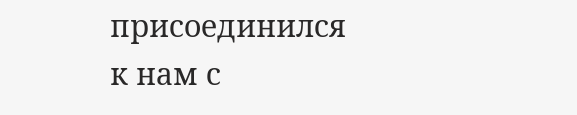присоединился к нам с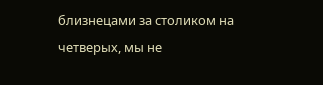близнецами за столиком на четверых, мы не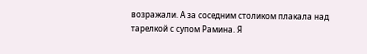возражали. А за соседним столиком плакала над тарелкой с супом Рамина. Я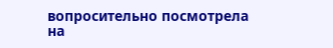вопросительно посмотрела на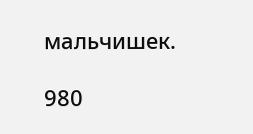мальчишек.

980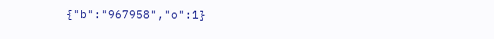{"b":"967958","o":1}